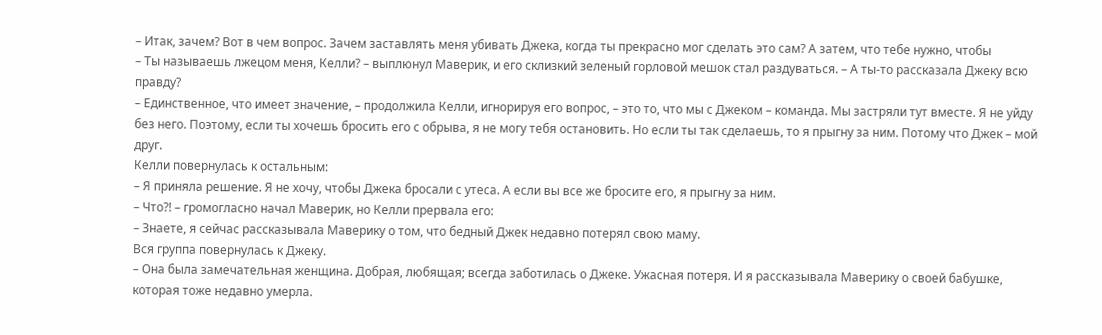– Итак, зачем? Вот в чем вопрос. Зачем заставлять меня убивать Джека, когда ты прекрасно мог сделать это сам? А затем, что тебе нужно, чтобы
– Ты называешь лжецом меня, Келли? – выплюнул Маверик, и его склизкий зеленый горловой мешок стал раздуваться. – А ты-то рассказала Джеку всю правду?
– Единственное, что имеет значение, – продолжила Келли, игнорируя его вопрос, – это то, что мы с Джеком – команда. Мы застряли тут вместе. Я не уйду без него. Поэтому, если ты хочешь бросить его с обрыва, я не могу тебя остановить. Но если ты так сделаешь, то я прыгну за ним. Потому что Джек – мой друг.
Келли повернулась к остальным:
– Я приняла решение. Я не хочу, чтобы Джека бросали с утеса. А если вы все же бросите его, я прыгну за ним.
– Что?! – громогласно начал Маверик, но Келли прервала его:
– Знаете, я сейчас рассказывала Маверику о том, что бедный Джек недавно потерял свою маму.
Вся группа повернулась к Джеку.
– Она была замечательная женщина. Добрая, любящая; всегда заботилась о Джеке. Ужасная потеря. И я рассказывала Маверику о своей бабушке, которая тоже недавно умерла.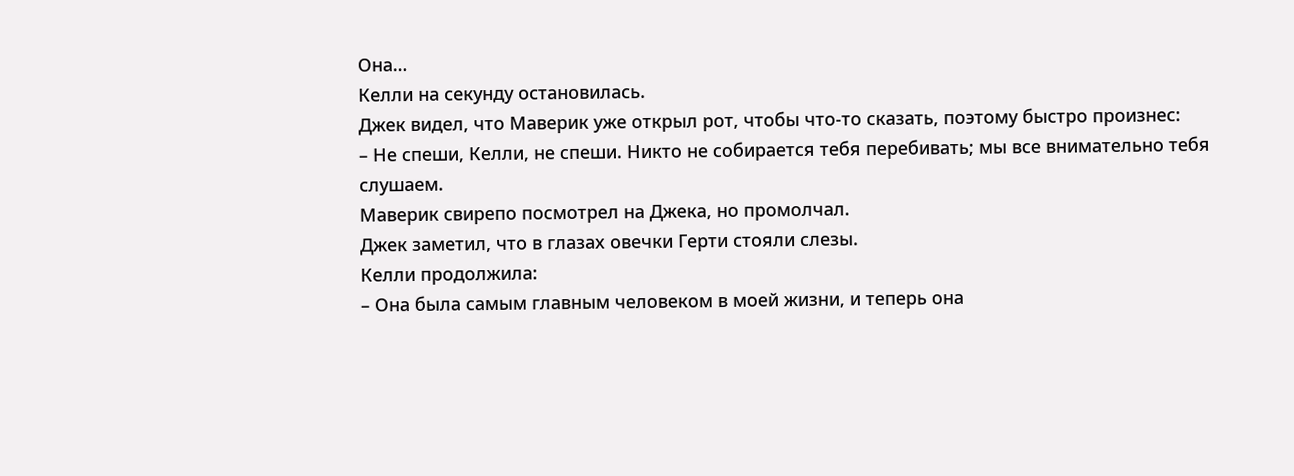Она…
Келли на секунду остановилась.
Джек видел, что Маверик уже открыл рот, чтобы что-то сказать, поэтому быстро произнес:
– Не спеши, Келли, не спеши. Никто не собирается тебя перебивать; мы все внимательно тебя слушаем.
Маверик свирепо посмотрел на Джека, но промолчал.
Джек заметил, что в глазах овечки Герти стояли слезы.
Келли продолжила:
– Она была самым главным человеком в моей жизни, и теперь она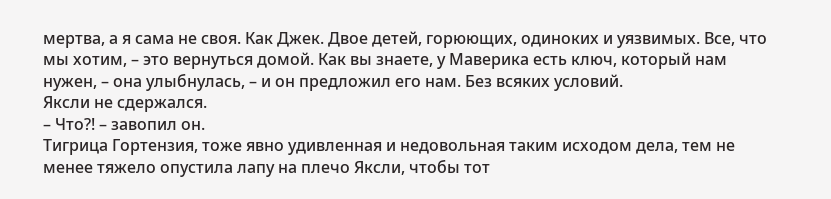мертва, а я сама не своя. Как Джек. Двое детей, горюющих, одиноких и уязвимых. Все, что мы хотим, – это вернуться домой. Как вы знаете, у Маверика есть ключ, который нам нужен, – она улыбнулась, – и он предложил его нам. Без всяких условий.
Яксли не сдержался.
– Что?! – завопил он.
Тигрица Гортензия, тоже явно удивленная и недовольная таким исходом дела, тем не менее тяжело опустила лапу на плечо Яксли, чтобы тот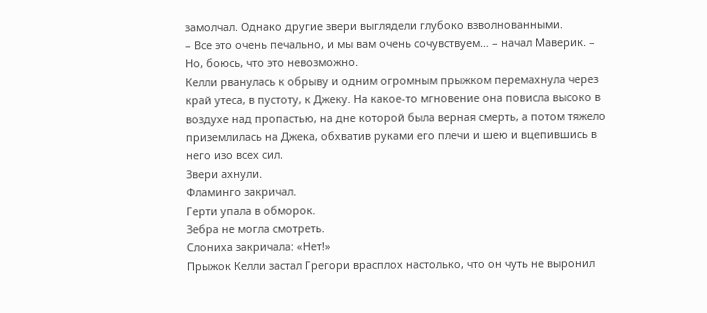замолчал. Однако другие звери выглядели глубоко взволнованными.
– Все это очень печально, и мы вам очень сочувствуем… – начал Маверик. – Но, боюсь, что это невозможно.
Келли рванулась к обрыву и одним огромным прыжком перемахнула через край утеса, в пустоту, к Джеку. На какое-то мгновение она повисла высоко в воздухе над пропастью, на дне которой была верная смерть, а потом тяжело приземлилась на Джека, обхватив руками его плечи и шею и вцепившись в него изо всех сил.
Звери ахнули.
Фламинго закричал.
Герти упала в обморок.
Зебра не могла смотреть.
Слониха закричала: «Нет!»
Прыжок Келли застал Грегори врасплох настолько, что он чуть не выронил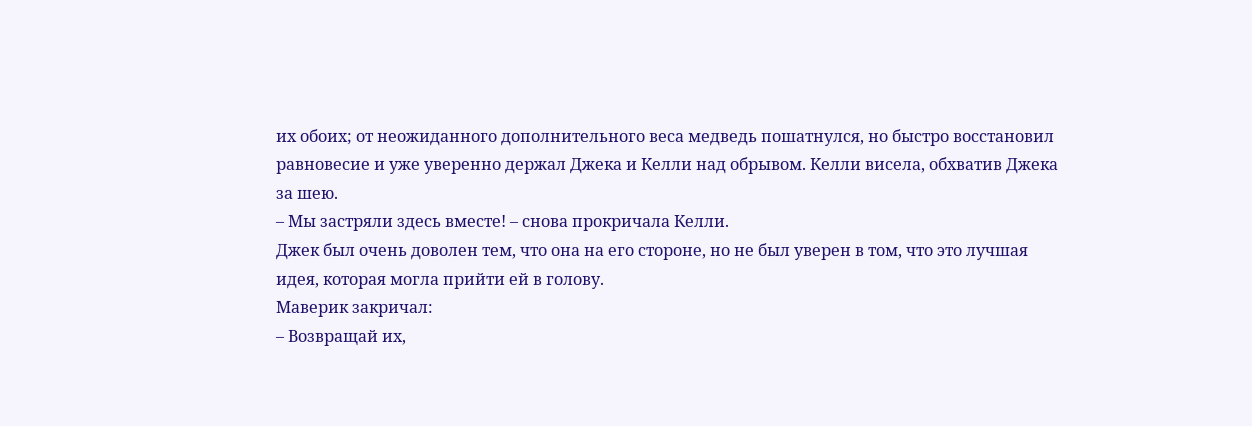их обоих; от неожиданного дополнительного веса медведь пошатнулся, но быстро восстановил равновесие и уже уверенно держал Джека и Келли над обрывом. Келли висела, обхватив Джека за шею.
– Мы застряли здесь вместе! – снова прокричала Келли.
Джек был очень доволен тем, что она на его стороне, но не был уверен в том, что это лучшая идея, которая могла прийти ей в голову.
Маверик закричал:
– Возвращай их,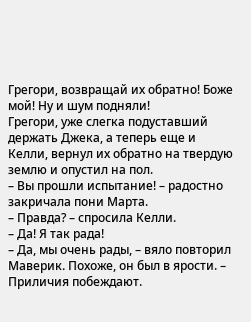Грегори, возвращай их обратно! Боже мой! Ну и шум подняли!
Грегори, уже слегка подуставший держать Джека, а теперь еще и Келли, вернул их обратно на твердую землю и опустил на пол.
– Вы прошли испытание! – радостно закричала пони Марта.
– Правда? – спросила Келли.
– Да! Я так рада!
– Да, мы очень рады, – вяло повторил Маверик. Похоже, он был в ярости. – Приличия побеждают.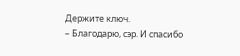Держите ключ.
– Благодарю, сэр. И спасибо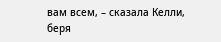вам всем, – сказала Келли, беря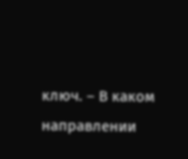ключ. – В каком направлении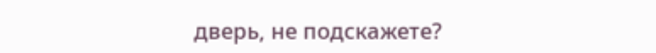дверь, не подскажете?